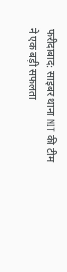फरीदाबाद: साइबर थाना NIT की टीम ने एक बड़ी सफलता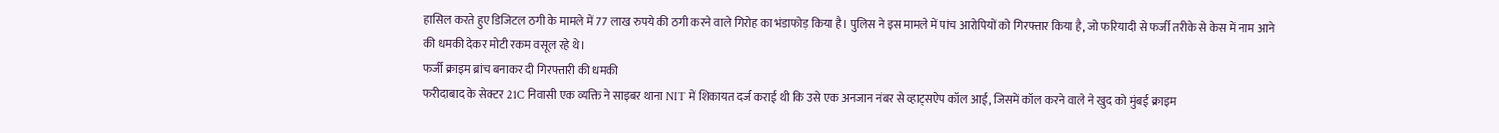हासिल करते हुए डिजिटल ठगी के मामले में 77 लाख रुपये की ठगी करने वाले गिरोह का भंडाफोड़ किया है। पुलिस ने इस मामले में पांच आरोपियों को गिरफ्तार किया है, जो फरियादी से फर्जी तरीके से केस में नाम आने की धमकी देकर मोटी रकम वसूल रहे थे।
फर्जी क्राइम ब्रांच बनाकर दी गिरफ्तारी की धमकी
फरीदाबाद के सेक्टर 21C निवासी एक व्यक्ति ने साइबर थाना NIT में शिकायत दर्ज कराई थी कि उसे एक अनजान नंबर से व्हाट्सऐप कॉल आई, जिसमें कॉल करने वाले ने खुद को मुंबई क्राइम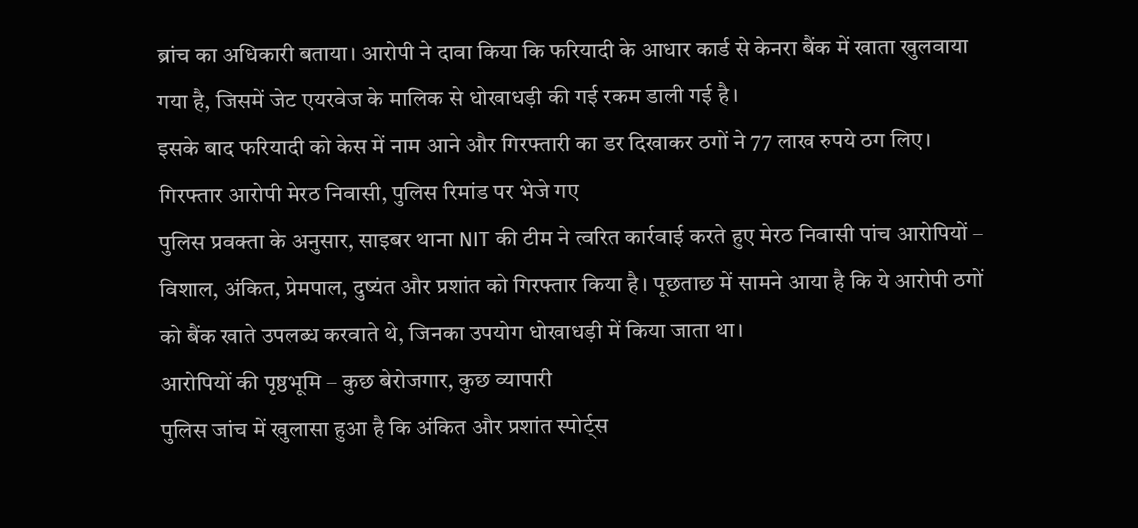ब्रांच का अधिकारी बताया। आरोपी ने दावा किया कि फरियादी के आधार कार्ड से केनरा बैंक में खाता खुलवाया गया है, जिसमें जेट एयरवेज के मालिक से धोखाधड़ी की गई रकम डाली गई है।
इसके बाद फरियादी को केस में नाम आने और गिरफ्तारी का डर दिखाकर ठगों ने 77 लाख रुपये ठग लिए।
गिरफ्तार आरोपी मेरठ निवासी, पुलिस रिमांड पर भेजे गए
पुलिस प्रवक्ता के अनुसार, साइबर थाना NIT की टीम ने त्वरित कार्रवाई करते हुए मेरठ निवासी पांच आरोपियों – विशाल, अंकित, प्रेमपाल, दुष्यंत और प्रशांत को गिरफ्तार किया है। पूछताछ में सामने आया है कि ये आरोपी ठगों को बैंक खाते उपलब्ध करवाते थे, जिनका उपयोग धोखाधड़ी में किया जाता था।
आरोपियों की पृष्ठभूमि – कुछ बेरोजगार, कुछ व्यापारी
पुलिस जांच में खुलासा हुआ है कि अंकित और प्रशांत स्पोर्ट्स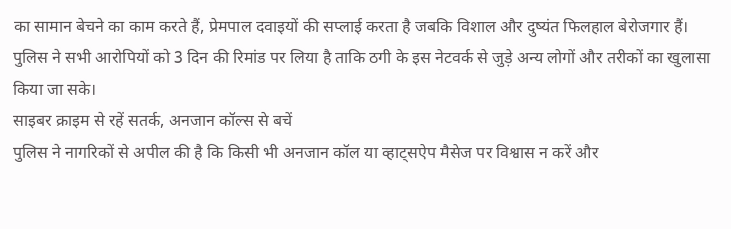का सामान बेचने का काम करते हैं, प्रेमपाल दवाइयों की सप्लाई करता है जबकि विशाल और दुष्यंत फिलहाल बेरोजगार हैं।
पुलिस ने सभी आरोपियों को 3 दिन की रिमांड पर लिया है ताकि ठगी के इस नेटवर्क से जुड़े अन्य लोगों और तरीकों का खुलासा किया जा सके।
साइबर क्राइम से रहें सतर्क, अनजान कॉल्स से बचें
पुलिस ने नागरिकों से अपील की है कि किसी भी अनजान कॉल या व्हाट्सऐप मैसेज पर विश्वास न करें और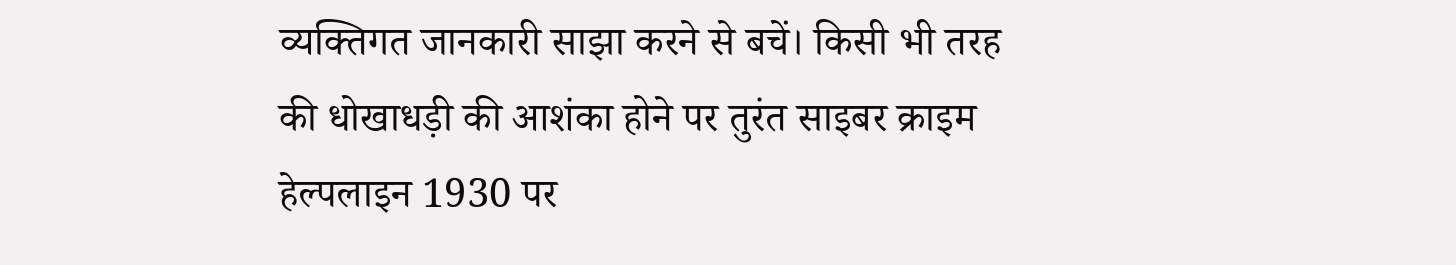व्यक्तिगत जानकारी साझा करने से बचें। किसी भी तरह की धोखाधड़ी की आशंका होने पर तुरंत साइबर क्राइम हेल्पलाइन 1930 पर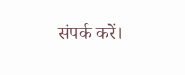संपर्क करें।